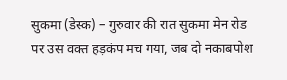सुकमा (डेस्क) – गुरुवार की रात सुकमा मेन रोड पर उस वक्त हड़कंप मच गया, जब दो नकाबपोश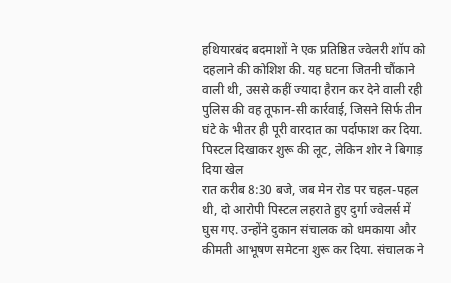हथियारबंद बदमाशों ने एक प्रतिष्ठित ज्वेलरी शॉप को दहलाने की कोशिश की. यह घटना जितनी चौंकाने वाली थी, उससे कहीं ज्यादा हैरान कर देने वाली रही पुलिस की वह तूफान-सी कार्रवाई, जिसने सिर्फ तीन घंटे के भीतर ही पूरी वारदात का पर्दाफाश कर दिया.
पिस्टल दिखाकर शुरू की लूट, लेकिन शोर ने बिगाड़ दिया खेल
रात करीब 8:30 बजे, जब मेन रोड पर चहल-पहल थी, दो आरोपी पिस्टल लहराते हुए दुर्गा ज्वेलर्स में घुस गए. उन्होंने दुकान संचालक को धमकाया और कीमती आभूषण समेटना शुरू कर दिया. संचालक ने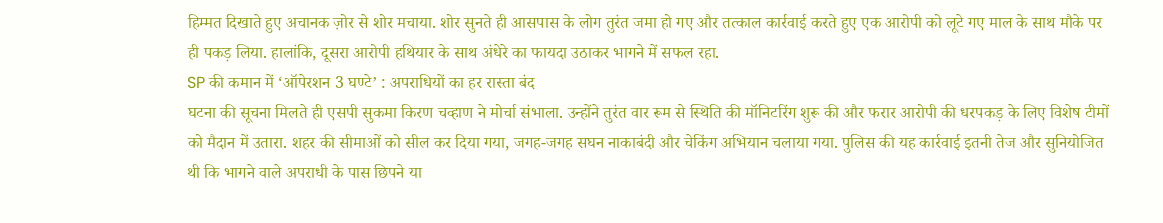हिम्मत दिखाते हुए अचानक ज़ोर से शोर मचाया. शोर सुनते ही आसपास के लोग तुरंत जमा हो गए और तत्काल कार्रवाई करते हुए एक आरोपी को लूटे गए माल के साथ मौके पर ही पकड़ लिया. हालांकि, दूसरा आरोपी हथियार के साथ अंधेरे का फायदा उठाकर भागने में सफल रहा.
SP की कमान में ‘ऑपेरशन 3 घण्टे’ : अपराधियों का हर रास्ता बंद
घटना की सूचना मिलते ही एसपी सुकमा किरण चव्हाण ने मोर्चा संभाला. उन्होंने तुरंत वार रूम से स्थिति की मॉनिटरिंग शुरू की और फरार आरोपी की धरपकड़ के लिए विशेष टीमों को मैदान में उतारा. शहर की सीमाओं को सील कर दिया गया, जगह-जगह सघन नाकाबंदी और चेकिंग अभियान चलाया गया. पुलिस की यह कार्रवाई इतनी तेज और सुनियोजित थी कि भागने वाले अपराधी के पास छिपने या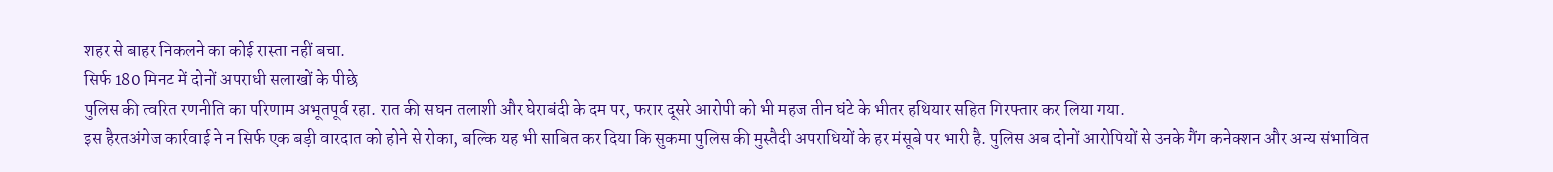शहर से बाहर निकलने का कोई रास्ता नहीं बचा.
सिर्फ 180 मिनट में दोनों अपराधी सलाखों के पीछे
पुलिस की त्वरित रणनीति का परिणाम अभूतपूर्व रहा. रात की सघन तलाशी और घेराबंदी के दम पर, फरार दूसरे आरोपी को भी महज तीन घंटे के भीतर हथियार सहित गिरफ्तार कर लिया गया.
इस हैरतअंगेज कार्रवाई ने न सिर्फ एक बड़ी वारदात को होने से रोका, बल्कि यह भी साबित कर दिया कि सुकमा पुलिस की मुस्तैदी अपराधियों के हर मंसूबे पर भारी है. पुलिस अब दोनों आरोपियों से उनके गैंग कनेक्शन और अन्य संभावित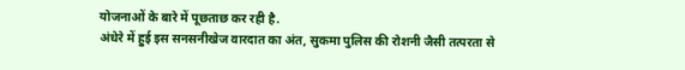योजनाओं के बारे में पूछताछ कर रही है.
अंधेरे में हुई इस सनसनीखेज वारदात का अंत, सुकमा पुलिस की रोशनी जैसी तत्परता से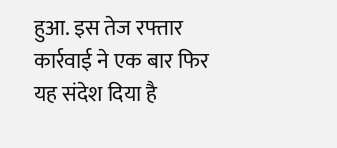हुआ. इस तेज रफ्तार कार्रवाई ने एक बार फिर यह संदेश दिया है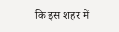कि इस शहर में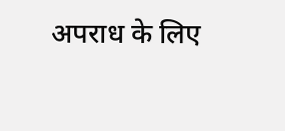अपराध के लिए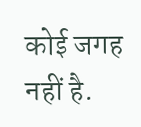कोई जगह नहीं है.